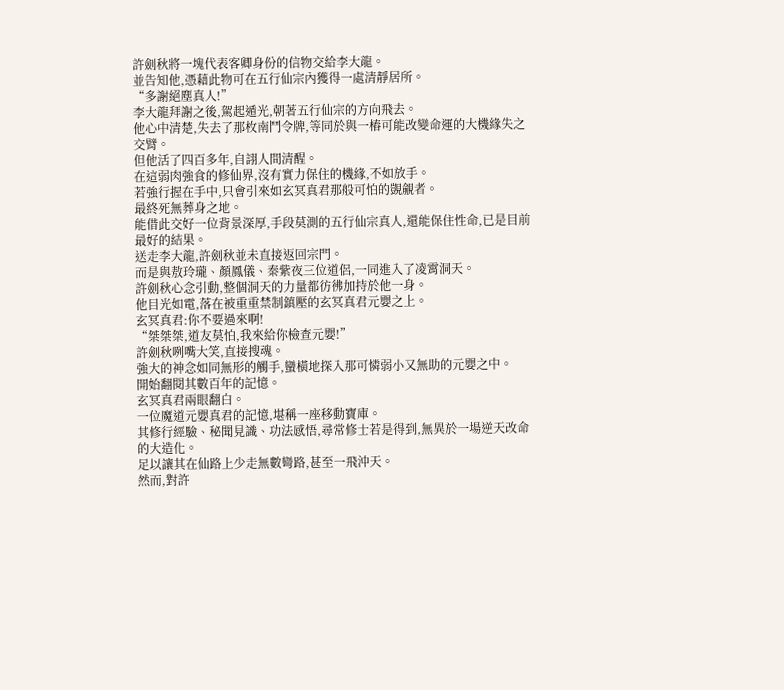許劍秋將一塊代表客卿身份的信物交給李大龍。
並告知他,憑藉此物可在五行仙宗內獲得一處清靜居所。
“多謝絕塵真人!”
李大龍拜謝之後,駕起遁光,朝著五行仙宗的方向飛去。
他心中清楚,失去了那枚南鬥令牌,等同於與一樁可能改變命運的大機緣失之交臂。
但他活了四百多年,自詡人間清醒。
在這弱肉強食的修仙界,沒有實力保住的機緣,不如放手。
若強行握在手中,只會引來如玄冥真君那般可怕的覬覦者。
最終死無葬身之地。
能借此交好一位背景深厚,手段莫測的五行仙宗真人,還能保住性命,已是目前最好的結果。
送走李大龍,許劍秋並未直接返回宗門。
而是與敖玲瓏、顏鳳儀、秦紫夜三位道侶,一同進入了凌霄洞天。
許劍秋心念引動,整個洞天的力量都彷彿加持於他一身。
他目光如電,落在被重重禁制鎮壓的玄冥真君元嬰之上。
玄冥真君:你不要過來啊!
“桀桀桀,道友莫怕,我來給你檢查元嬰!”
許劍秋咧嘴大笑,直接搜魂。
強大的神念如同無形的觸手,蠻橫地探入那可憐弱小又無助的元嬰之中。
開始翻閱其數百年的記憶。
玄冥真君兩眼翻白。
一位魔道元嬰真君的記憶,堪稱一座移動寶庫。
其修行經驗、秘聞見識、功法感悟,尋常修士若是得到,無異於一場逆天改命的大造化。
足以讓其在仙路上少走無數彎路,甚至一飛沖天。
然而,對許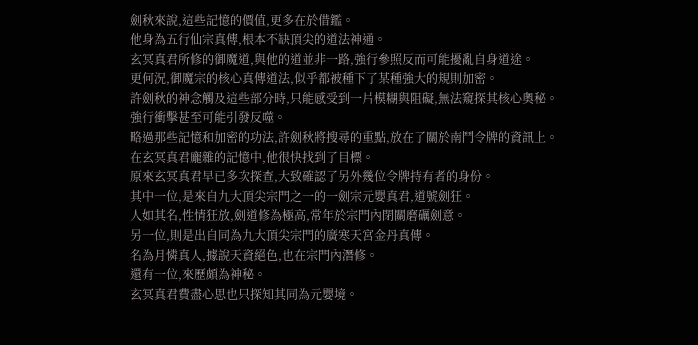劍秋來說,這些記憶的價值,更多在於借鑑。
他身為五行仙宗真傳,根本不缺頂尖的道法神通。
玄冥真君所修的御魔道,與他的道並非一路,強行參照反而可能擾亂自身道途。
更何況,御魔宗的核心真傳道法,似乎都被種下了某種強大的規則加密。
許劍秋的神念觸及這些部分時,只能感受到一片模糊與阻礙,無法窺探其核心奧秘。
強行衝擊甚至可能引發反噬。
略過那些記憶和加密的功法,許劍秋將搜尋的重點,放在了關於南鬥令牌的資訊上。
在玄冥真君龐雜的記憶中,他很快找到了目標。
原來玄冥真君早已多次探查,大致確認了另外幾位令牌持有者的身份。
其中一位,是來自九大頂尖宗門之一的一劍宗元嬰真君,道號劍狂。
人如其名,性情狂放,劍道修為極高,常年於宗門內閉關磨礪劍意。
另一位,則是出自同為九大頂尖宗門的廣寒天宮金丹真傳。
名為月憐真人,據說天資絕色,也在宗門內潛修。
還有一位,來歷頗為神秘。
玄冥真君費盡心思也只探知其同為元嬰境。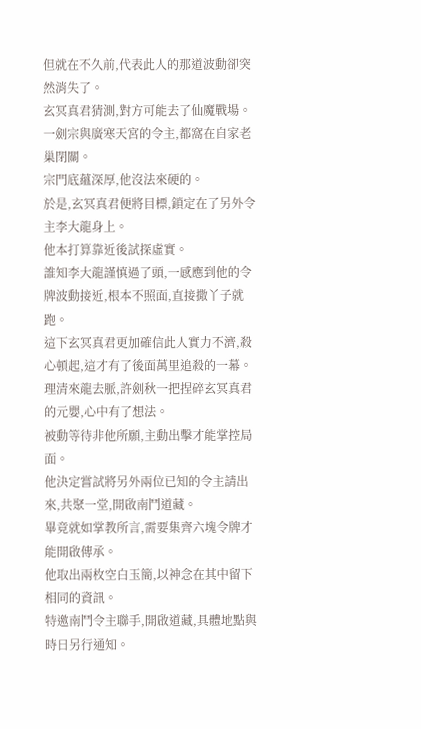但就在不久前,代表此人的那道波動卻突然消失了。
玄冥真君猜測,對方可能去了仙魔戰場。
一劍宗與廣寒天宮的令主,都窩在自家老巢閉關。
宗門底蘊深厚,他沒法來硬的。
於是,玄冥真君便將目標,鎖定在了另外令主李大龍身上。
他本打算靠近後試探虛實。
誰知李大龍謹慎過了頭,一感應到他的令牌波動接近,根本不照面,直接撒丫子就跑。
這下玄冥真君更加確信此人實力不濟,殺心頓起,這才有了後面萬里追殺的一幕。
理清來龍去脈,許劍秋一把捏碎玄冥真君的元嬰,心中有了想法。
被動等待非他所願,主動出擊才能掌控局面。
他決定嘗試將另外兩位已知的令主請出來,共聚一堂,開啟南鬥道藏。
畢竟就如掌教所言,需要集齊六塊令牌才能開啟傳承。
他取出兩枚空白玉簡,以神念在其中留下相同的資訊。
特邀南鬥令主聯手,開啟道藏,具體地點與時日另行通知。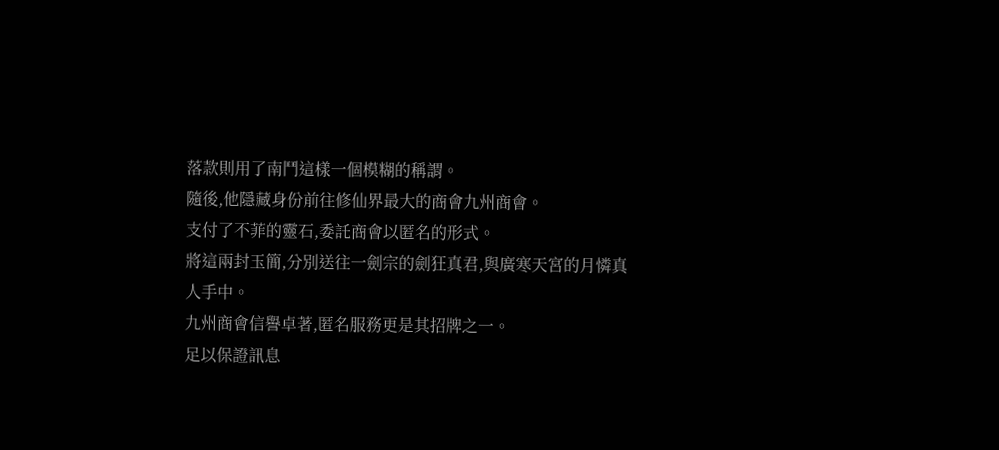落款則用了南鬥這樣一個模糊的稱謂。
隨後,他隱藏身份前往修仙界最大的商會九州商會。
支付了不菲的靈石,委託商會以匿名的形式。
將這兩封玉簡,分別送往一劍宗的劍狂真君,與廣寒天宮的月憐真人手中。
九州商會信譽卓著,匿名服務更是其招牌之一。
足以保證訊息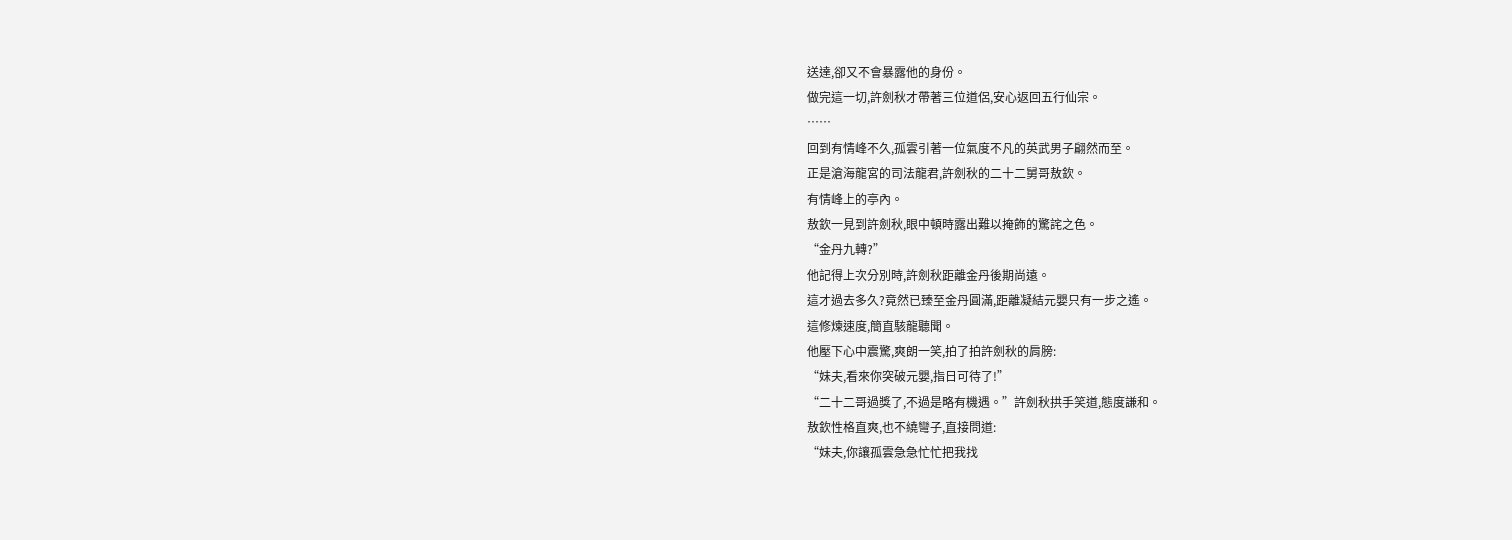送達,卻又不會暴露他的身份。
做完這一切,許劍秋才帶著三位道侶,安心返回五行仙宗。
……
回到有情峰不久,孤雲引著一位氣度不凡的英武男子翩然而至。
正是滄海龍宮的司法龍君,許劍秋的二十二舅哥敖欽。
有情峰上的亭內。
敖欽一見到許劍秋,眼中頓時露出難以掩飾的驚詫之色。
“金丹九轉?”
他記得上次分別時,許劍秋距離金丹後期尚遠。
這才過去多久?竟然已臻至金丹圓滿,距離凝結元嬰只有一步之遙。
這修煉速度,簡直駭龍聽聞。
他壓下心中震驚,爽朗一笑,拍了拍許劍秋的肩膀:
“妹夫,看來你突破元嬰,指日可待了!”
“二十二哥過獎了,不過是略有機遇。”許劍秋拱手笑道,態度謙和。
敖欽性格直爽,也不繞彎子,直接問道:
“妹夫,你讓孤雲急急忙忙把我找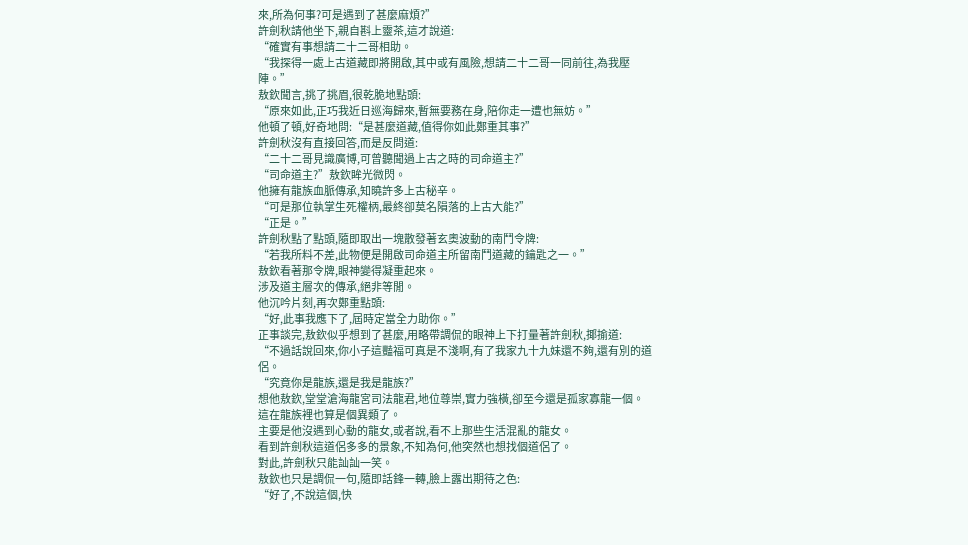來,所為何事?可是遇到了甚麼麻煩?”
許劍秋請他坐下,親自斟上靈茶,這才說道:
“確實有事想請二十二哥相助。
“我探得一處上古道藏即將開啟,其中或有風險,想請二十二哥一同前往,為我壓陣。”
敖欽聞言,挑了挑眉,很乾脆地點頭:
“原來如此,正巧我近日巡海歸來,暫無要務在身,陪你走一遭也無妨。”
他頓了頓,好奇地問:“是甚麼道藏,值得你如此鄭重其事?”
許劍秋沒有直接回答,而是反問道:
“二十二哥見識廣博,可曾聽聞過上古之時的司命道主?”
“司命道主?”敖欽眸光微閃。
他擁有龍族血脈傳承,知曉許多上古秘辛。
“可是那位執掌生死權柄,最終卻莫名隕落的上古大能?”
“正是。”
許劍秋點了點頭,隨即取出一塊散發著玄奧波動的南鬥令牌:
“若我所料不差,此物便是開啟司命道主所留南鬥道藏的鑰匙之一。”
敖欽看著那令牌,眼神變得凝重起來。
涉及道主層次的傳承,絕非等閒。
他沉吟片刻,再次鄭重點頭:
“好,此事我應下了,屆時定當全力助你。”
正事談完,敖欽似乎想到了甚麼,用略帶調侃的眼神上下打量著許劍秋,揶揄道:
“不過話說回來,你小子這豔福可真是不淺啊,有了我家九十九妹還不夠,還有別的道侶。
“究竟你是龍族,還是我是龍族?”
想他敖欽,堂堂滄海龍宮司法龍君,地位尊崇,實力強橫,卻至今還是孤家寡龍一個。
這在龍族裡也算是個異類了。
主要是他沒遇到心動的龍女,或者說,看不上那些生活混亂的龍女。
看到許劍秋這道侶多多的景象,不知為何,他突然也想找個道侶了。
對此,許劍秋只能訕訕一笑。
敖欽也只是調侃一句,隨即話鋒一轉,臉上露出期待之色:
“好了,不說這個,快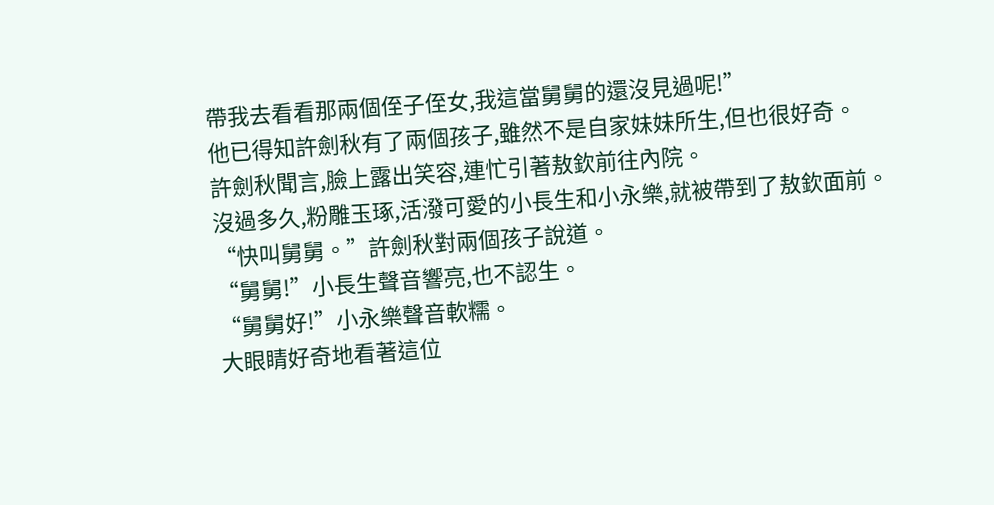帶我去看看那兩個侄子侄女,我這當舅舅的還沒見過呢!”
他已得知許劍秋有了兩個孩子,雖然不是自家妹妹所生,但也很好奇。
許劍秋聞言,臉上露出笑容,連忙引著敖欽前往內院。
沒過多久,粉雕玉琢,活潑可愛的小長生和小永樂,就被帶到了敖欽面前。
“快叫舅舅。”許劍秋對兩個孩子說道。
“舅舅!”小長生聲音響亮,也不認生。
“舅舅好!”小永樂聲音軟糯。
大眼睛好奇地看著這位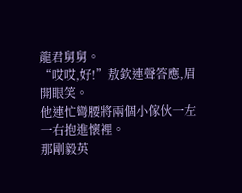龍君舅舅。
“哎哎,好!”敖欽連聲答應,眉開眼笑。
他連忙彎腰將兩個小傢伙一左一右抱進懷裡。
那剛毅英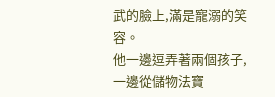武的臉上,滿是寵溺的笑容。
他一邊逗弄著兩個孩子,一邊從儲物法寶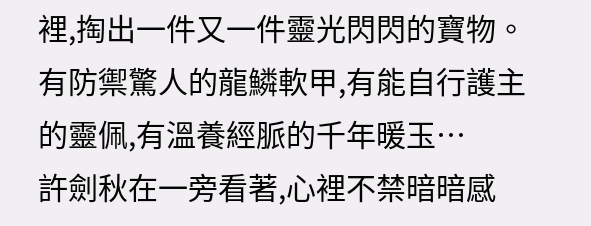裡,掏出一件又一件靈光閃閃的寶物。
有防禦驚人的龍鱗軟甲,有能自行護主的靈佩,有溫養經脈的千年暖玉…
許劍秋在一旁看著,心裡不禁暗暗感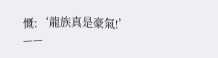慨:‘龍族真是豪氣!’
——